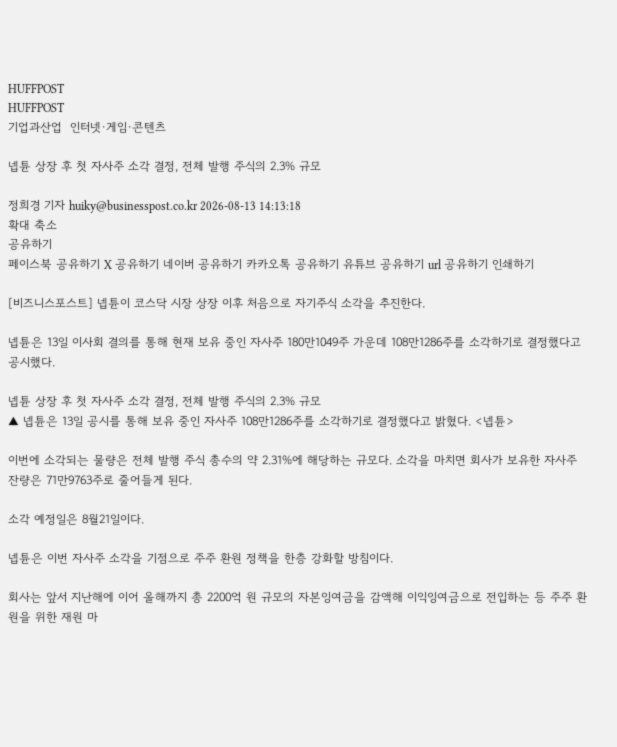HUFFPOST
HUFFPOST
기업과산업  인터넷·게임·콘텐츠

넵튠 상장 후 첫 자사주 소각 결정, 전체 발행 주식의 2.3% 규모

정희경 기자 huiky@businesspost.co.kr 2026-08-13 14:13:18
확대 축소
공유하기
페이스북 공유하기 X 공유하기 네이버 공유하기 카카오톡 공유하기 유튜브 공유하기 url 공유하기 인쇄하기

[비즈니스포스트] 넵튠이 코스닥 시장 상장 이후 처음으로 자기주식 소각을 추진한다.

넵튠은 13일 이사회 결의를 통해 현재 보유 중인 자사주 180만1049주 가운데 108만1286주를 소각하기로 결정했다고 공시했다.

넵튠 상장 후 첫 자사주 소각 결정, 전체 발행 주식의 2.3% 규모
▲ 넵튠은 13일 공시를 통해 보유 중인 자사주 108만1286주를 소각하기로 결정했다고 밝혔다. <넵튠>

이번에 소각되는 물량은 전체 발행 주식 총수의 약 2.31%에 해당하는 규모다. 소각을 마치면 회사가 보유한 자사주 잔량은 71만9763주로 줄어들게 된다.

소각 예정일은 8월21일이다.

넵튠은 이번 자사주 소각을 기점으로 주주 환원 정책을 한층 강화할 방침이다.

회사는 앞서 지난해에 이어 올해까지 총 2200억 원 규모의 자본잉여금을 감액해 이익잉여금으로 전입하는 등 주주 환원을 위한 재원 마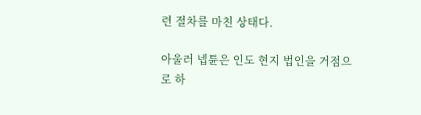련 절차를 마친 상태다.

아울러 넵튠은 인도 현지 법인을 거점으로 하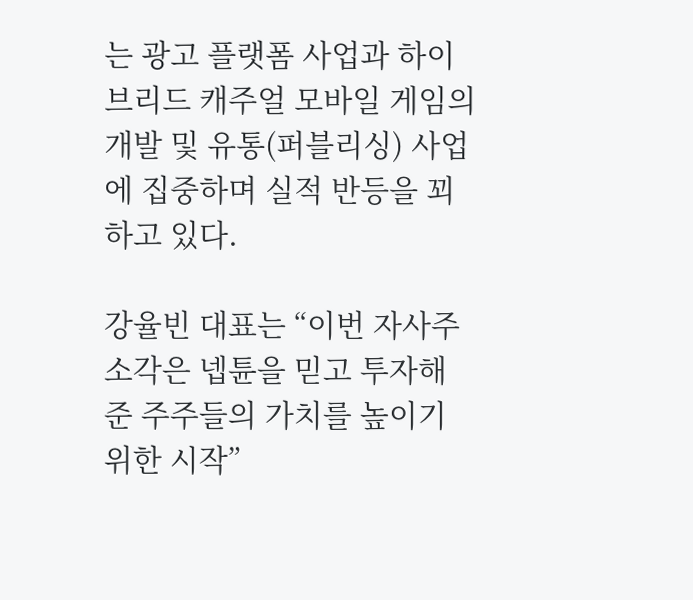는 광고 플랫폼 사업과 하이브리드 캐주얼 모바일 게임의 개발 및 유통(퍼블리싱) 사업에 집중하며 실적 반등을 꾀하고 있다.

강율빈 대표는 “이번 자사주 소각은 넵튠을 믿고 투자해 준 주주들의 가치를 높이기 위한 시작”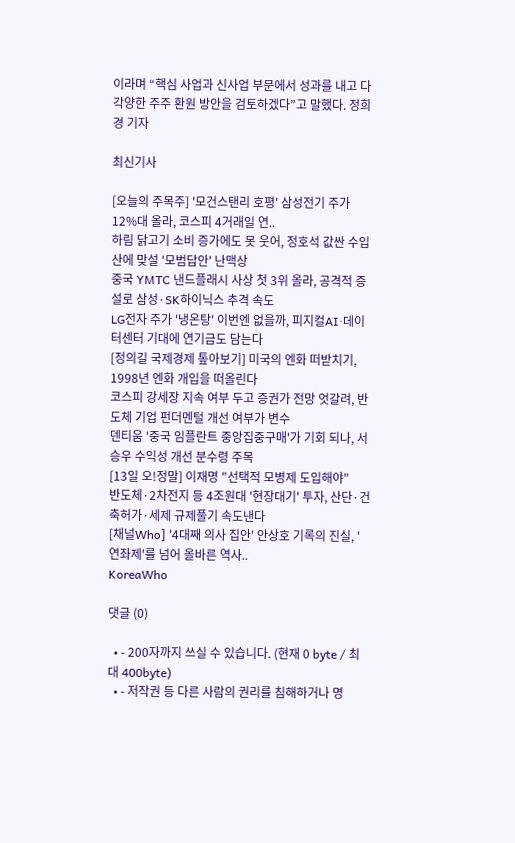이라며 “핵심 사업과 신사업 부문에서 성과를 내고 다각양한 주주 환원 방안을 검토하겠다”고 말했다. 정희경 기자

최신기사

[오늘의 주목주] '모건스탠리 호평' 삼성전기 주가 12%대 올라, 코스피 4거래일 연..
하림 닭고기 소비 증가에도 못 웃어, 정호석 값싼 수입산에 맞설 '모범답안' 난맥상
중국 YMTC 낸드플래시 사상 첫 3위 올라, 공격적 증설로 삼성·SK하이닉스 추격 속도
LG전자 주가 '냉온탕' 이번엔 없을까, 피지컬AI·데이터센터 기대에 연기금도 담는다
[정의길 국제경제 톺아보기] 미국의 엔화 떠받치기, 1998년 엔화 개입을 떠올린다
코스피 강세장 지속 여부 두고 증권가 전망 엇갈려, 반도체 기업 펀더멘털 개선 여부가 변수
덴티움 '중국 임플란트 중앙집중구매'가 기회 되나, 서승우 수익성 개선 분수령 주목
[13일 오!정말] 이재명 "선택적 모병제 도입해야"
반도체·2차전지 등 4조원대 '현장대기' 투자, 산단·건축허가·세제 규제풀기 속도낸다
[채널Who] '4대째 의사 집안' 안상호 기록의 진실, '연좌제'를 넘어 올바른 역사..
KoreaWho

댓글 (0)

  • - 200자까지 쓰실 수 있습니다. (현재 0 byte / 최대 400byte)
  • - 저작권 등 다른 사람의 권리를 침해하거나 명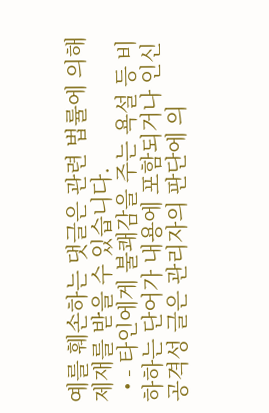예를 훼손하는 댓글은 관련 법률에 의해 제재를 받을 수 있습니다.
  • - 타인에게 불쾌감을 주는 욕설 등 비하하는 단어가 내용에 포함되거나 인신공격성 글은 관리자의 판단에 의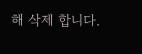해 삭제 합니다.